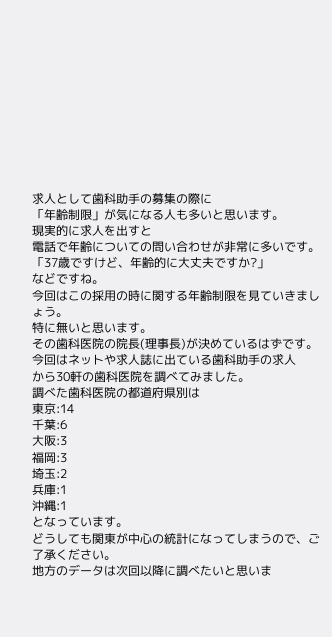求人として歯科助手の募集の際に
「年齢制限」が気になる人も多いと思います。
現実的に求人を出すと
電話で年齢についての問い合わせが非常に多いです。
「37歳ですけど、年齢的に大丈夫ですか?」
などですね。
今回はこの採用の時に関する年齢制限を見ていきましょう。
特に無いと思います。
その歯科医院の院長(理事長)が決めているはずです。
今回はネットや求人誌に出ている歯科助手の求人
から30軒の歯科医院を調べてみました。
調べた歯科医院の都道府県別は
東京:14
千葉:6
大阪:3
福岡:3
埼玉:2
兵庫:1
沖縄:1
となっています。
どうしても関東が中心の統計になってしまうので、ご了承ください。
地方のデータは次回以降に調べたいと思いま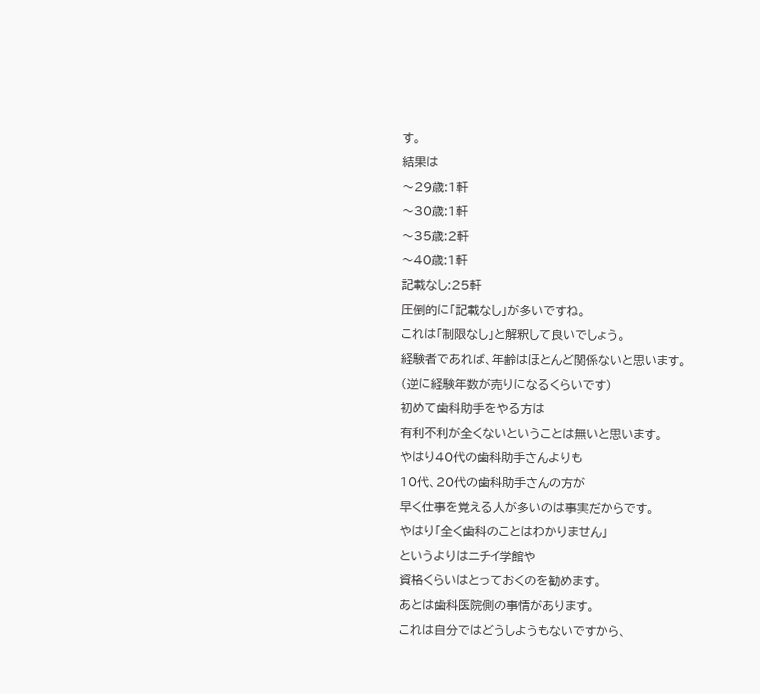す。
結果は
〜29歳:1軒
〜30歳:1軒
〜35歳:2軒
〜40歳:1軒
記載なし:25軒
圧倒的に「記載なし」が多いですね。
これは「制限なし」と解釈して良いでしょう。
経験者であれば、年齢はほとんど関係ないと思います。
(逆に経験年数が売りになるくらいです)
初めて歯科助手をやる方は
有利不利が全くないということは無いと思います。
やはり40代の歯科助手さんよりも
10代、20代の歯科助手さんの方が
早く仕事を覚える人が多いのは事実だからです。
やはり「全く歯科のことはわかりません」
というよりはニチイ学館や
資格くらいはとっておくのを勧めます。
あとは歯科医院側の事情があります。
これは自分ではどうしようもないですから、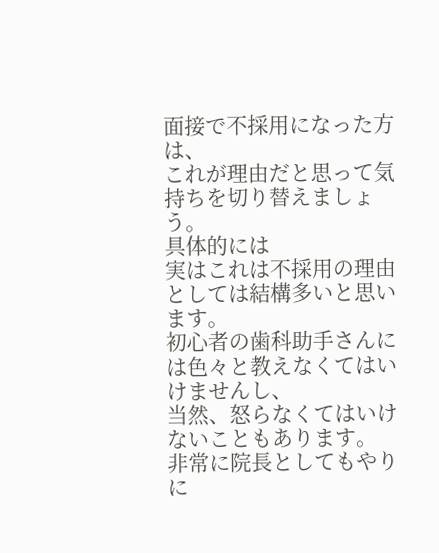面接で不採用になった方は、
これが理由だと思って気持ちを切り替えましょう。
具体的には
実はこれは不採用の理由としては結構多いと思います。
初心者の歯科助手さんには色々と教えなくてはいけませんし、
当然、怒らなくてはいけないこともあります。
非常に院長としてもやりに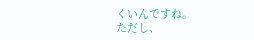くいんですね。
ただし、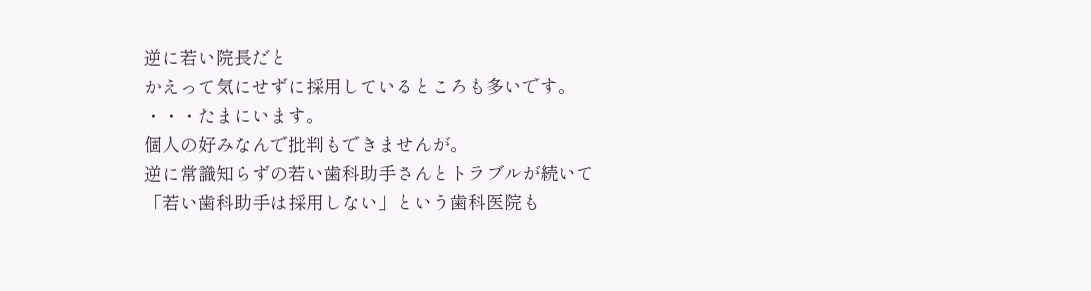逆に若い院長だと
かえって気にせずに採用しているところも多いです。
・・・たまにいます。
個人の好みなんで批判もできませんが。
逆に常識知らずの若い歯科助手さんとトラブルが続いて
「若い歯科助手は採用しない」という歯科医院も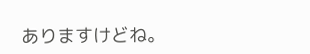ありますけどね。